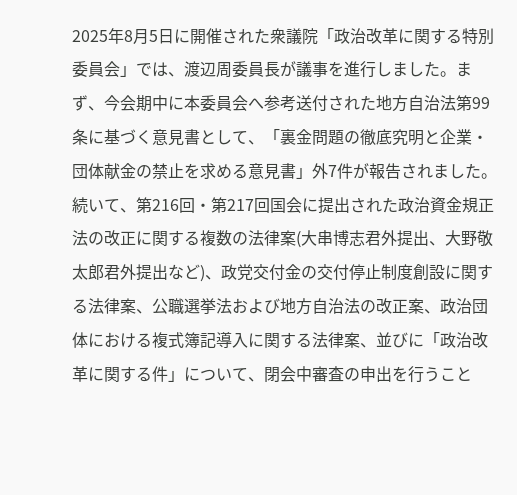2025年8月5日に開催された衆議院「政治改革に関する特別委員会」では、渡辺周委員長が議事を進行しました。まず、今会期中に本委員会へ参考送付された地方自治法第99条に基づく意見書として、「裏金問題の徹底究明と企業・団体献金の禁止を求める意見書」外7件が報告されました。続いて、第216回・第217回国会に提出された政治資金規正法の改正に関する複数の法律案(大串博志君外提出、大野敬太郎君外提出など)、政党交付金の交付停止制度創設に関する法律案、公職選挙法および地方自治法の改正案、政治団体における複式簿記導入に関する法律案、並びに「政治改革に関する件」について、閉会中審査の申出を行うこと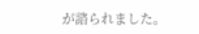が諮られました。